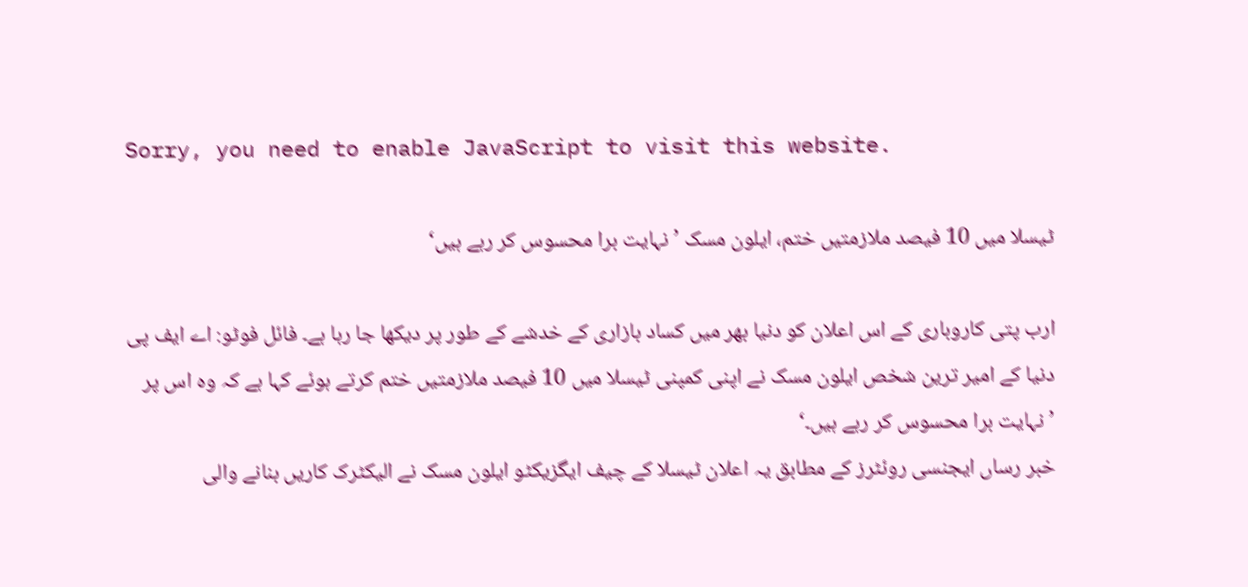Sorry, you need to enable JavaScript to visit this website.

ٹیسلا میں 10 فیصد ملازمتیں ختم، ایلون مسک ’نہایت برا محسوس کر رہے ہیں‘

ارب پتی کاروباری کے اس اعلان کو دنیا بھر میں کساد بازاری کے خدشے کے طور پر دیکھا جا رہا ہے۔ فائل فوٹو: اے ایف پی
دنیا کے امیر ترین شخص ایلون مسک نے اپنی کمپنی ٹیسلا میں 10 فیصد ملازمتیں ختم کرتے ہوئے کہا ہے کہ وہ اس پر ’نہایت برا محسوس کر رہے ہیں۔‘
خبر رساں ایجنسی روئٹرز کے مطابق یہ اعلان ٹیسلا کے چیف ایگزیکٹو ایلون مسک نے الیکٹرک کاریں بنانے والی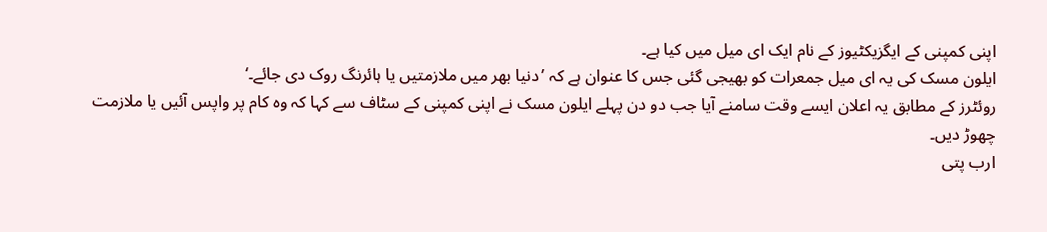اپنی کمپنی کے ایگزیکٹیوز کے نام ایک ای میل میں کیا ہے۔
ایلون مسک کی یہ ای میل جمعرات کو بھیجی گئی جس کا عنوان ہے کہ ’دنیا بھر میں ملازمتیں یا ہائرنگ روک دی جائے۔‘
روئٹرز کے مطابق یہ اعلان ایسے وقت سامنے آیا جب دو دن پہلے ایلون مسک نے اپنی کمپنی کے سٹاف سے کہا کہ وہ کام پر واپس آئیں یا ملازمت چھوڑ دیں۔
ارب پتی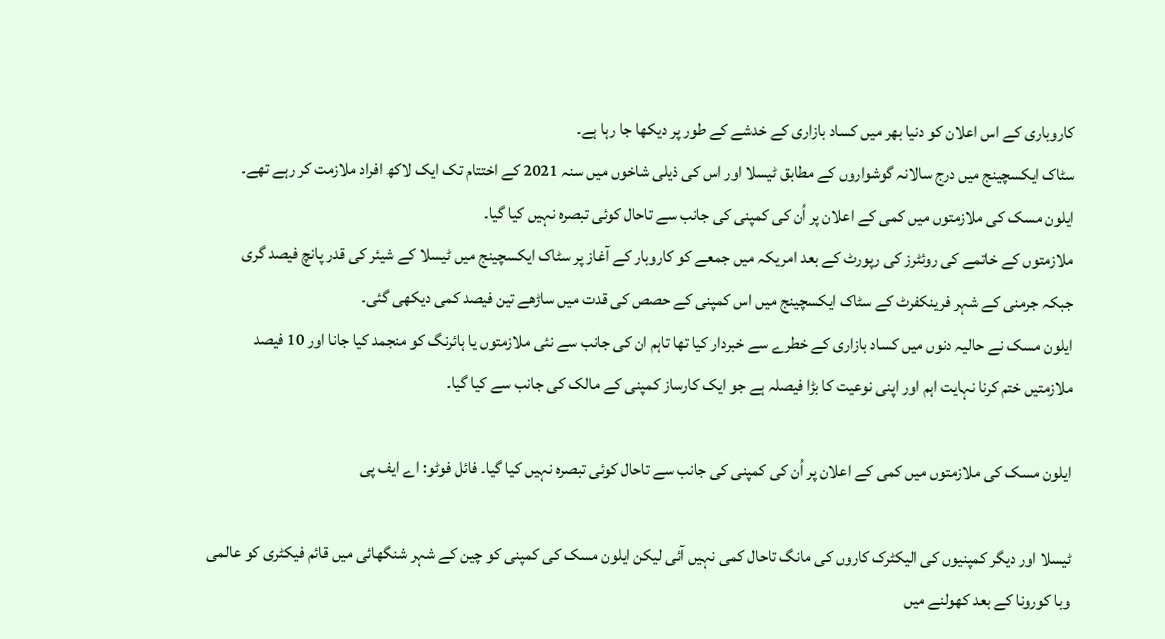کاروباری کے اس اعلان کو دنیا بھر میں کساد بازاری کے خدشے کے طور پر دیکھا جا رہا ہے۔
سٹاک ایکسچینج میں درج سالانہ گوشواروں کے مطابق ٹیسلا اور اس کی ذیلی شاخوں میں سنہ 2021 کے اختتام تک ایک لاکھ افراد ملازمت کر رہے تھے۔
ایلون مسک کی ملازمتوں میں کمی کے اعلان پر اُن کی کمپنی کی جانب سے تاحال کوئی تبصرہ نہیں کیا گیا۔
ملازمتوں کے خاتمے کی روئٹرز کی رپورٹ کے بعد امریکہ میں جمعے کو کاروبار کے آغاز پر سٹاک ایکسچینج میں ٹیسلا کے شیئر کی قدر پانچ فیصد گری جبکہ جرمنی کے شہر فرینکفرٹ کے سٹاک ایکسچینج میں اس کمپنی کے حصص کی قدت میں ساڑھے تین فیصد کمی دیکھی گئی۔
ایلون مسک نے حالیہ دنوں میں کساد بازاری کے خطرے سے خبردار کیا تھا تاہم ان کی جانب سے نئی ملازمتوں یا ہائرنگ کو منجمد کیا جانا اور 10 فیصد ملازمتیں ختم کرنا نہایت اہم اور اپنی نوعیت کا بڑا فیصلہ ہے جو ایک کارساز کمپنی کے مالک کی جانب سے کیا گیا۔

ایلون مسک کی ملازمتوں میں کمی کے اعلان پر اُن کی کمپنی کی جانب سے تاحال کوئی تبصرہ نہیں کیا گیا۔ فائل فوٹو: اے ایف پی

ٹیسلا اور دیگر کمپنیوں کی الیکٹرک کاروں کی مانگ تاحال کمی نہیں آئی لیکن ایلون مسک کی کمپنی کو چین کے شہر شنگھائی میں قائم فیکٹری کو عالمی وبا کورونا کے بعد کھولنے میں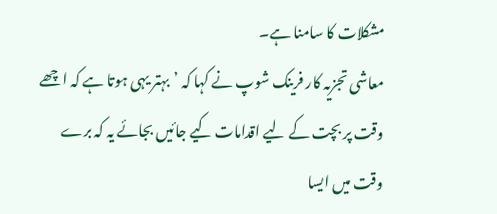مشکلات کا سامنا ہے۔
معاشی تجزیہ کار فرینک شوپ نے کہا کہ ’بہتر یہی ہوتا ہے کہ اچھے وقت پر بچت کے لیے اقدامات کیے جائیں بجائے یہ کہ برے وقت میں ایسا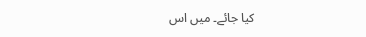کیا جائے۔ میں اس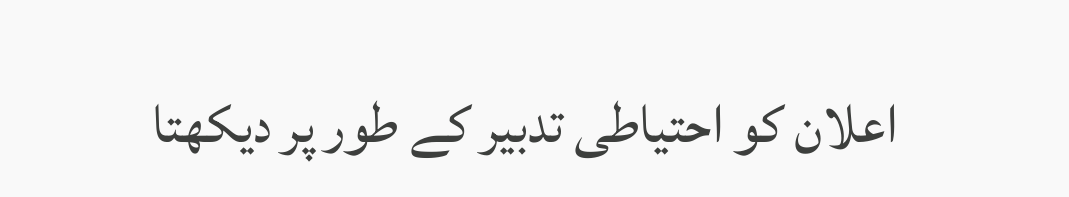اعلان کو احتیاطی تدبیر کے طور پر دیکھتا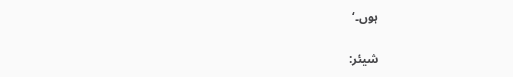ہوں۔‘

شیئر: